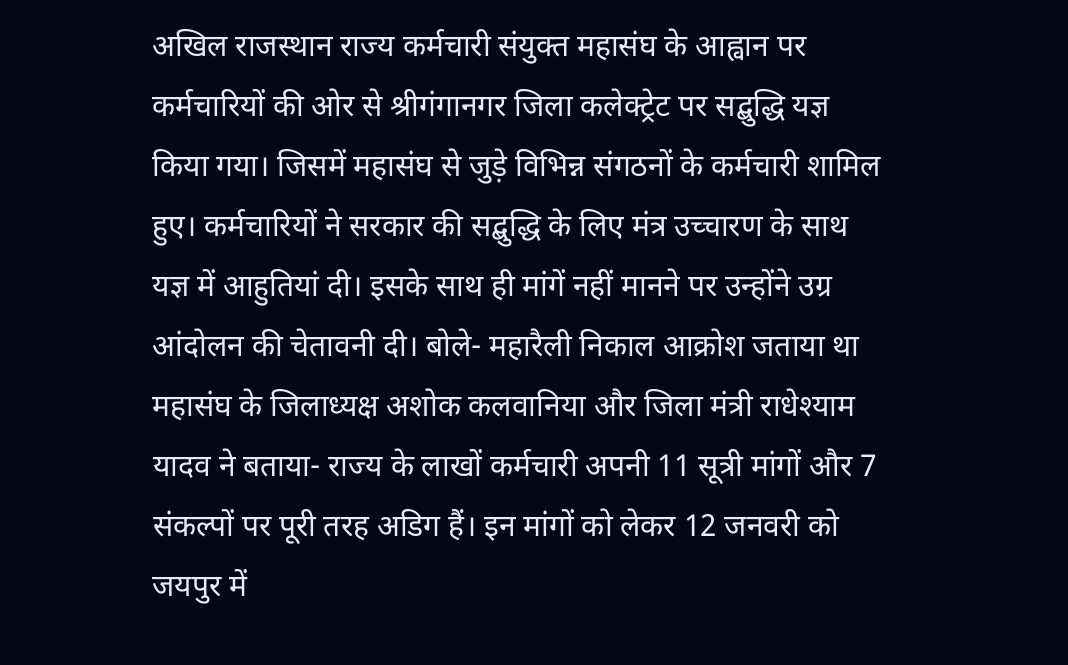अखिल राजस्थान राज्य कर्मचारी संयुक्त महासंघ के आह्वान पर कर्मचारियों की ओर से श्रीगंगानगर जिला कलेक्ट्रेट पर सद्बुद्धि यज्ञ किया गया। जिसमें महासंघ से जुड़े विभिन्न संगठनों के कर्मचारी शामिल हुए। कर्मचारियों ने सरकार की सद्बुद्धि के लिए मंत्र उच्चारण के साथ यज्ञ में आहुतियां दी। इसके साथ ही मांगें नहीं मानने पर उन्होंने उग्र आंदोलन की चेतावनी दी। बोले- महारैली निकाल आक्रोश जताया था महासंघ के जिलाध्यक्ष अशोक कलवानिया और जिला मंत्री राधेश्याम यादव ने बताया- राज्य के लाखों कर्मचारी अपनी 11 सूत्री मांगों और 7 संकल्पों पर पूरी तरह अडिग हैं। इन मांगों को लेकर 12 जनवरी को जयपुर में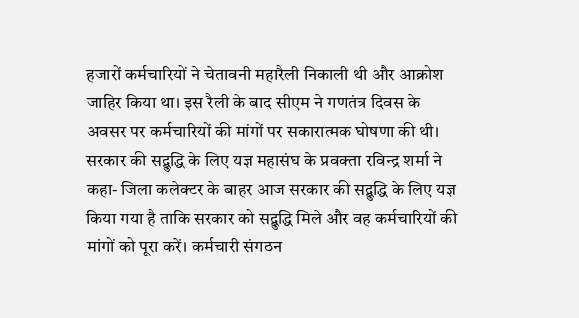हजारों कर्मचारियों ने चेतावनी महारैली निकाली थी और आक्रोश जाहिर किया था। इस रैली के बाद सीएम ने गणतंत्र दिवस के अवसर पर कर्मचारियों की मांगों पर सकारात्मक घोषणा की थी। सरकार की सद्बुद्धि के लिए यज्ञ महासंघ के प्रवक्ता रविन्द्र शर्मा ने कहा- जिला कलेक्टर के बाहर आज सरकार की सद्बुद्धि के लिए यज्ञ किया गया है ताकि सरकार को सद्बुद्धि मिले और वह कर्मचारियों की मांगों को पूरा करें। कर्मचारी संगठन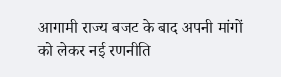आगामी राज्य बजट के बाद अपनी मांगों को लेकर नई रणनीति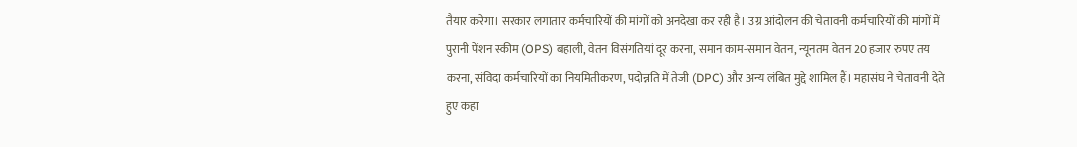तैयार करेगा। सरकार लगातार कर्मचारियों की मांगों को अनदेखा कर रही है। उग्र आंदोलन की चेतावनी कर्मचारियों की मांगों में पुरानी पेंशन स्कीम (OPS) बहाली, वेतन विसंगतियां दूर करना, समान काम-समान वेतन, न्यूनतम वेतन 20 हजार रुपए तय करना, संविदा कर्मचारियों का नियमितीकरण, पदोन्नति में तेजी (DPC) और अन्य लंबित मुद्दे शामिल हैं। महासंघ ने चेतावनी देते हुए कहा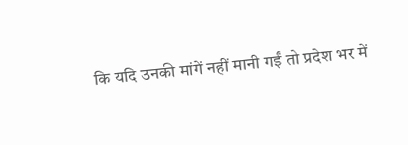कि यदि उनकी मांगें नहीं मानी गईं तो प्रदेश भर में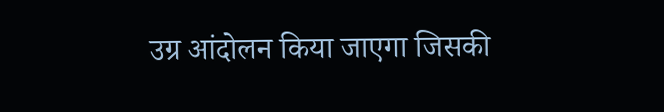उग्र आंदोलन किया जाएगा जिसकी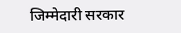जिम्मेदारी सरकार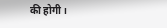की होगी।